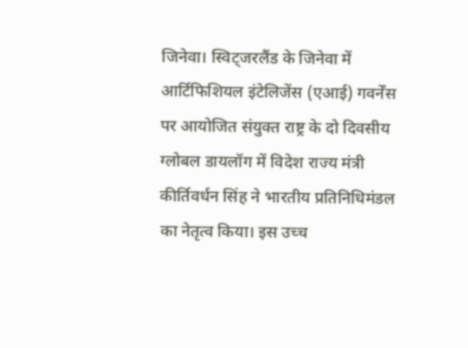जिनेवा। स्विट्जरलैंड के जिनेवा में आर्टिफिशियल इंटेलिजेंस (एआई) गवर्नेंस पर आयोजित संयुक्त राष्ट्र के दो दिवसीय ग्लोबल डायलॉग में विदेश राज्य मंत्री कीर्तिवर्धन सिंह ने भारतीय प्रतिनिधिमंडल का नेतृत्व किया। इस उच्च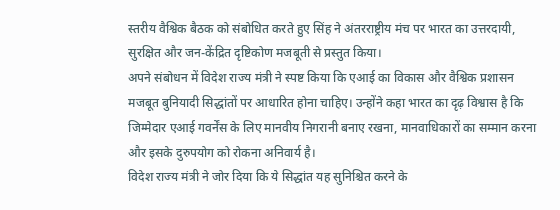स्तरीय वैश्विक बैठक को संबोधित करते हुए सिंह ने अंतरराष्ट्रीय मंच पर भारत का उत्तरदायी, सुरक्षित और जन-केंद्रित दृष्टिकोण मजबूती से प्रस्तुत किया।
अपने संबोधन में विदेश राज्य मंत्री ने स्पष्ट किया कि एआई का विकास और वैश्विक प्रशासन मजबूत बुनियादी सिद्धांतों पर आधारित होना चाहिए। उन्होंने कहा भारत का दृढ़ विश्वास है कि जिम्मेदार एआई गवर्नेंस के लिए मानवीय निगरानी बनाए रखना, मानवाधिकारों का सम्मान करना और इसके दुरुपयोग को रोकना अनिवार्य है।
विदेश राज्य मंत्री ने जोर दिया कि ये सिद्धांत यह सुनिश्चित करने के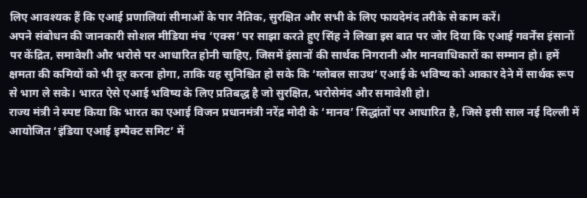लिए आवश्यक हैं कि एआई प्रणालियां सीमाओं के पार नैतिक, सुरक्षित और सभी के लिए फायदेमंद तरीके से काम करें।
अपने संबोधन की जानकारी सोशल मीडिया मंच ‘एक्स’ पर साझा करते हुए सिंह ने लिखा इस बात पर जोर दिया कि एआई गवर्नेंस इंसानों पर केंद्रित, समावेशी और भरोसे पर आधारित होनी चाहिए, जिसमें इंसानों की सार्थक निगरानी और मानवाधिकारों का सम्मान हो। हमें क्षमता की कमियों को भी दूर करना होगा, ताकि यह सुनिश्चित हो सके कि ‘ग्लोबल साउथ’ एआई के भविष्य को आकार देने में सार्थक रूप से भाग ले सके। भारत ऐसे एआई भविष्य के लिए प्रतिबद्ध है जो सुरक्षित, भरोसेमंद और समावेशी हो।
राज्य मंत्री ने स्पष्ट किया कि भारत का एआई विजन प्रधानमंत्री नरेंद्र मोदी के ‘मानव’ सिद्धांतों पर आधारित है, जिसे इसी साल नई दिल्ली में आयोजित ‘इंडिया एआई इम्पैक्ट समिट’ में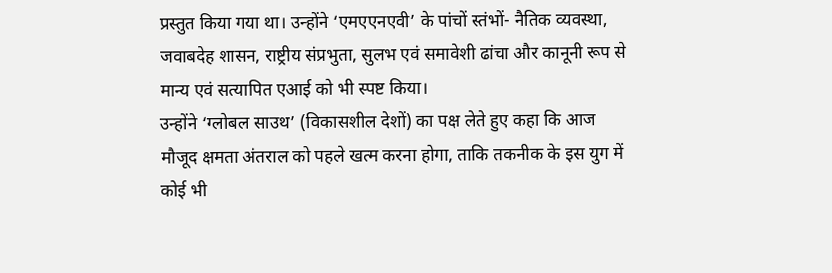प्रस्तुत किया गया था। उन्होंने ‘एमएएनएवी’ के पांचों स्तंभों- नैतिक व्यवस्था, जवाबदेह शासन, राष्ट्रीय संप्रभुता, सुलभ एवं समावेशी ढांचा और कानूनी रूप से मान्य एवं सत्यापित एआई को भी स्पष्ट किया।
उन्होंने ‘ग्लोबल साउथ’ (विकासशील देशों) का पक्ष लेते हुए कहा कि आज मौजूद क्षमता अंतराल को पहले खत्म करना होगा, ताकि तकनीक के इस युग में कोई भी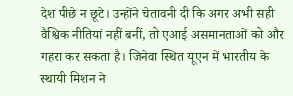देश पीछे न छूटे। उन्होंने चेतावनी दी कि अगर अभी सही वैश्विक नीतियां नहीं बनीं, तो एआई असमानताओं को और गहरा कर सकता है। जिनेवा स्थित यूएन में भारतीय के स्थायी मिशन ने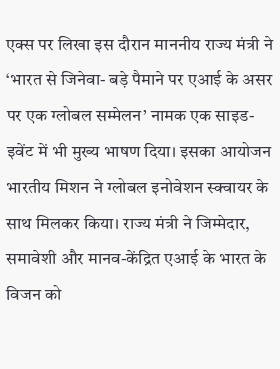एक्स पर लिखा इस दौरान माननीय राज्य मंत्री ने ‘भारत से जिनेवा- बड़े पैमाने पर एआई के असर पर एक ग्लोबल सम्मेलन’ नामक एक साइड-इवेंट में भी मुख्य भाषण दिया। इसका आयोजन भारतीय मिशन ने ग्लोबल इनोवेशन स्क्वायर के साथ मिलकर किया। राज्य मंत्री ने जिम्मेदार, समावेशी और मानव-केंद्रित एआई के भारत के विजन को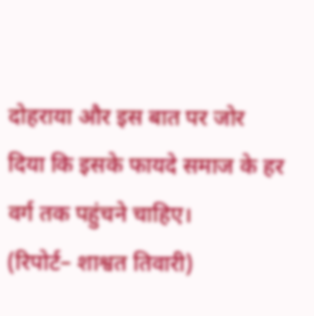दोहराया और इस बात पर जोर दिया कि इसके फायदे समाज के हर वर्ग तक पहुंचने चाहिए।
(रिपोर्ट– शाश्वत तिवारी)